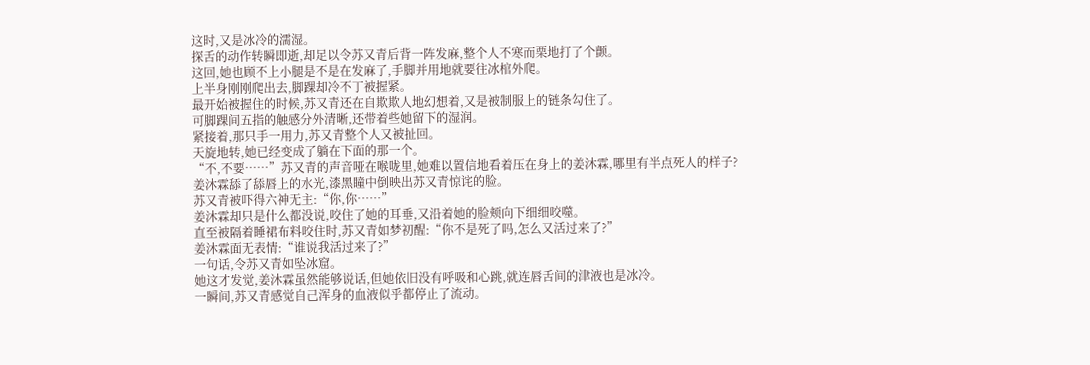这时,又是冰冷的濡湿。
探舌的动作转瞬即逝,却足以令苏又青后背一阵发麻,整个人不寒而栗地打了个颤。
这回,她也顾不上小腿是不是在发麻了,手脚并用地就要往冰棺外爬。
上半身刚刚爬出去,脚踝却冷不丁被握紧。
最开始被握住的时候,苏又青还在自欺欺人地幻想着,又是被制服上的链条勾住了。
可脚踝间五指的触感分外清晰,还带着些她留下的湿润。
紧接着,那只手一用力,苏又青整个人又被扯回。
天旋地转,她已经变成了躺在下面的那一个。
“不,不要……”苏又青的声音哑在喉咙里,她难以置信地看着压在身上的姜沐霖,哪里有半点死人的样子?
姜沐霖舔了舔唇上的水光,漆黑瞳中倒映出苏又青惊诧的脸。
苏又青被吓得六神无主:“你,你……”
姜沐霖却只是什么都没说,咬住了她的耳垂,又沿着她的脸颊向下细细咬噬。
直至被隔着睡裙布料咬住时,苏又青如梦初醒:“你不是死了吗,怎么又活过来了?”
姜沐霖面无表情:“谁说我活过来了?”
一句话,令苏又青如坠冰窟。
她这才发觉,姜沐霖虽然能够说话,但她依旧没有呼吸和心跳,就连唇舌间的津液也是冰冷。
一瞬间,苏又青感觉自己浑身的血液似乎都停止了流动。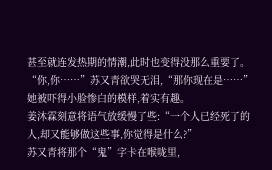甚至就连发热期的情潮,此时也变得没那么重要了。
“你,你……”苏又青欲哭无泪,“那你现在是……”
她被吓得小脸惨白的模样,着实有趣。
姜沐霖刻意将语气放缓慢了些:“一个人已经死了的人,却又能够做这些事,你觉得是什么?”
苏又青将那个“鬼”字卡在喉咙里,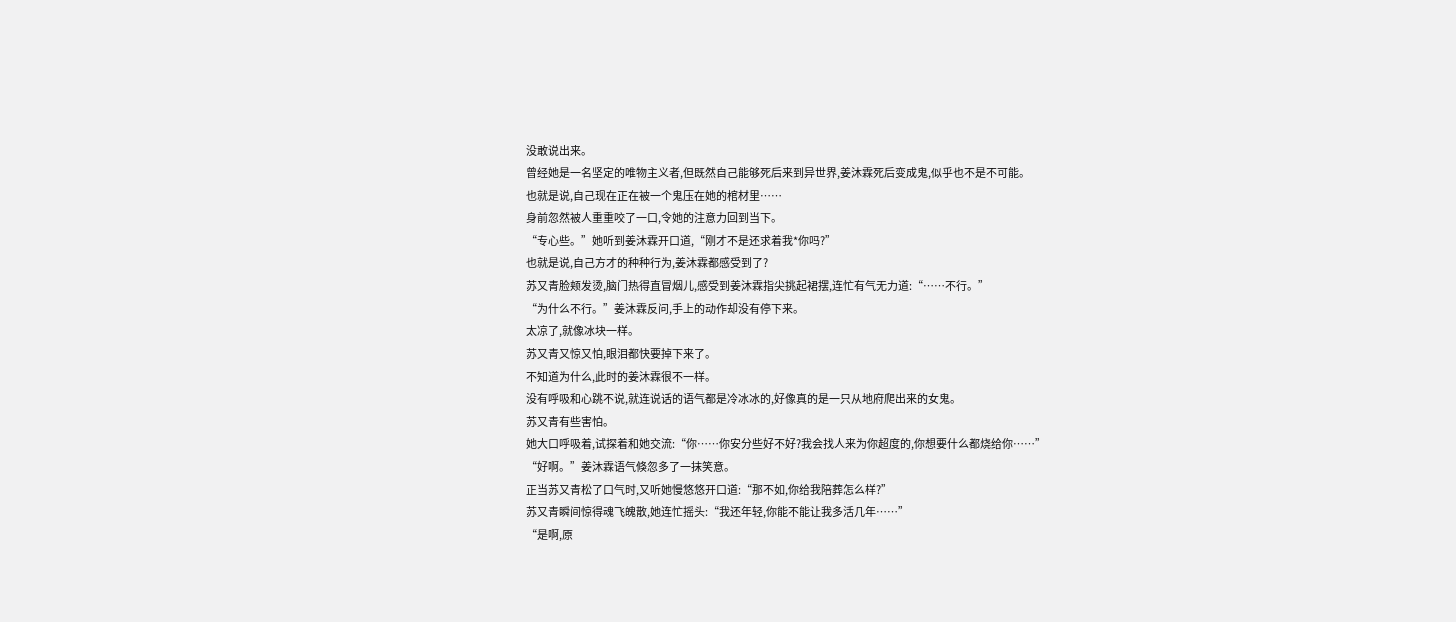没敢说出来。
曾经她是一名坚定的唯物主义者,但既然自己能够死后来到异世界,姜沐霖死后变成鬼,似乎也不是不可能。
也就是说,自己现在正在被一个鬼压在她的棺材里……
身前忽然被人重重咬了一口,令她的注意力回到当下。
“专心些。”她听到姜沐霖开口道,“刚才不是还求着我*你吗?”
也就是说,自己方才的种种行为,姜沐霖都感受到了?
苏又青脸颊发烫,脑门热得直冒烟儿,感受到姜沐霖指尖挑起裙摆,连忙有气无力道:“……不行。”
“为什么不行。”姜沐霖反问,手上的动作却没有停下来。
太凉了,就像冰块一样。
苏又青又惊又怕,眼泪都快要掉下来了。
不知道为什么,此时的姜沐霖很不一样。
没有呼吸和心跳不说,就连说话的语气都是冷冰冰的,好像真的是一只从地府爬出来的女鬼。
苏又青有些害怕。
她大口呼吸着,试探着和她交流:“你……你安分些好不好?我会找人来为你超度的,你想要什么都烧给你……”
“好啊。”姜沐霖语气倏忽多了一抹笑意。
正当苏又青松了口气时,又听她慢悠悠开口道:“那不如,你给我陪葬怎么样?”
苏又青瞬间惊得魂飞魄散,她连忙摇头:“我还年轻,你能不能让我多活几年……”
“是啊,原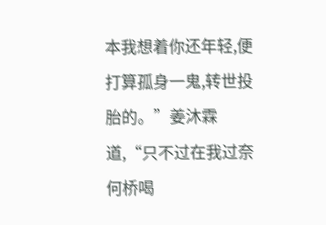本我想着你还年轻,便打算孤身一鬼,转世投胎的。”姜沐霖道,“只不过在我过奈何桥喝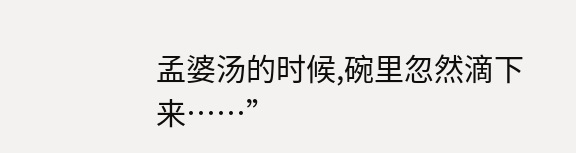孟婆汤的时候,碗里忽然滴下来……”